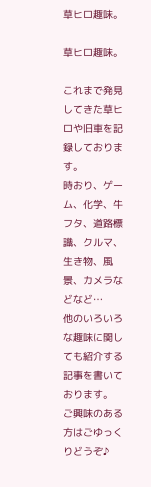草ヒロ趣味。

草ヒロ趣味。

これまで発見してきた草ヒロや旧車を記録しております。
時おり、ゲーム、化学、牛フタ、道路標識、クルマ、生き物、風景、カメラなどなど…
他のいろいろな趣味に関しても紹介する記事を書いております。
ご興味のある方はごゆっくりどうぞ♪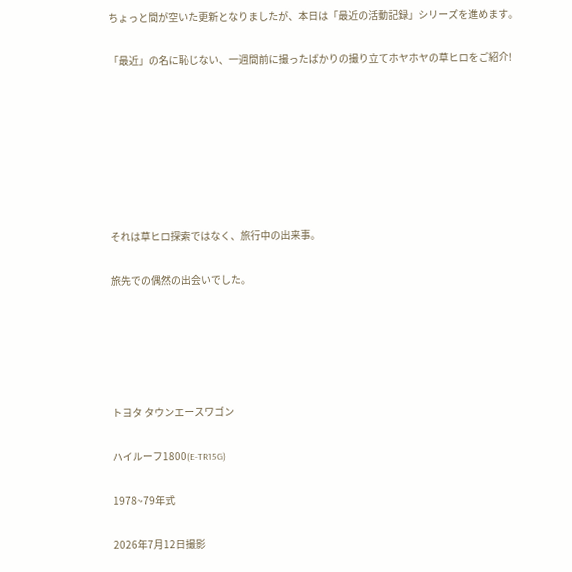ちょっと間が空いた更新となりましたが、本日は「最近の活動記録」シリーズを進めます。

「最近」の名に恥じない、一週間前に撮ったばかりの撮り立てホヤホヤの草ヒロをご紹介!







それは草ヒロ探索ではなく、旅行中の出来事。

旅先での偶然の出会いでした。





トヨタ タウンエースワゴン

ハイルーフ1800(E-TR15G)

1978~79年式

2026年7月12日撮影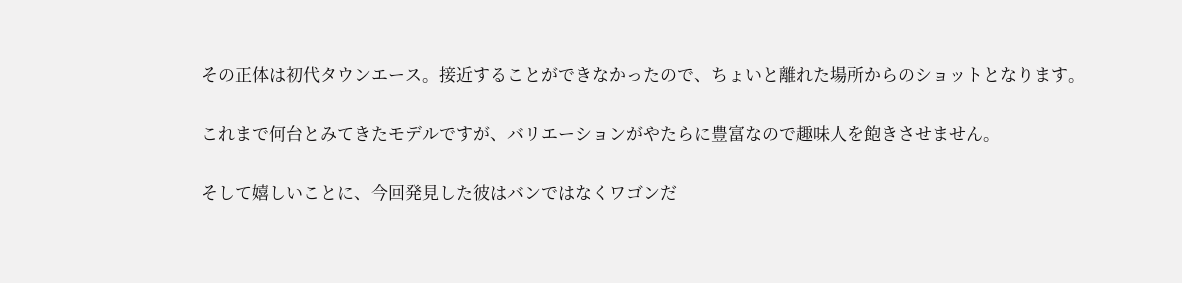その正体は初代タウンエース。接近することができなかったので、ちょいと離れた場所からのショットとなります。

これまで何台とみてきたモデルですが、バリエーションがやたらに豊富なので趣味人を飽きさせません。

そして嬉しいことに、今回発見した彼はバンではなくワゴンだ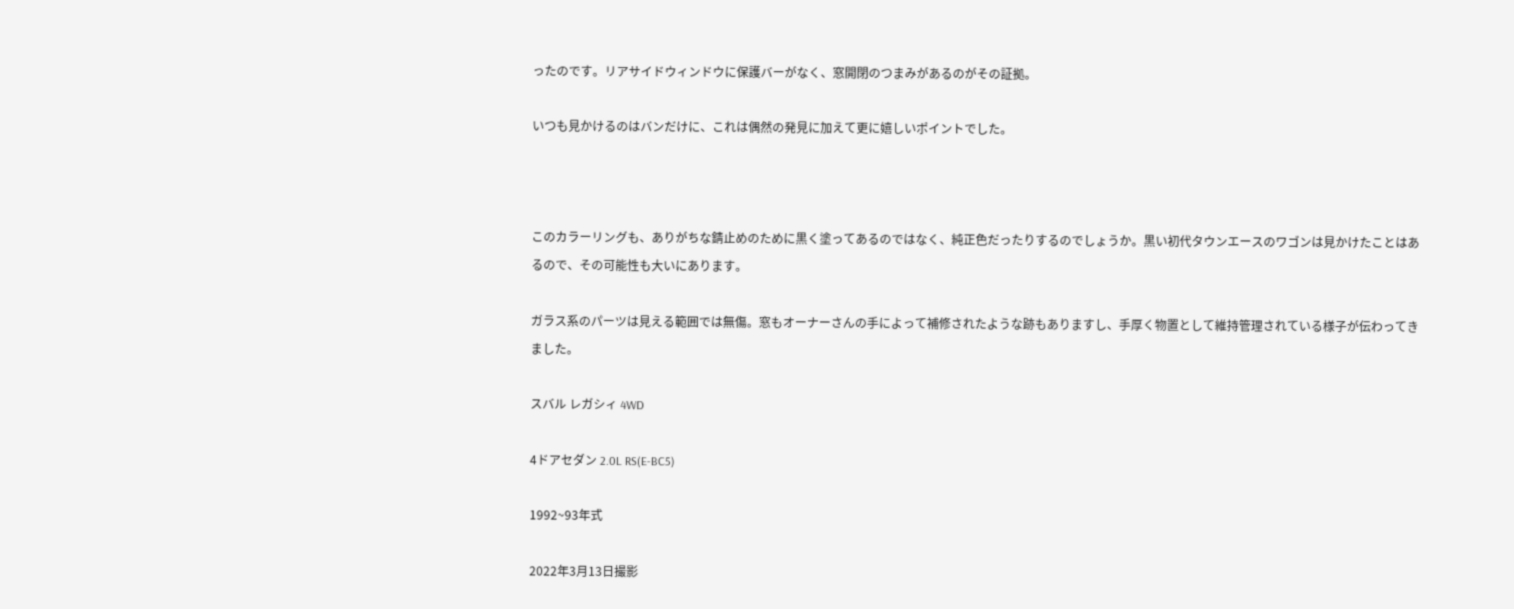ったのです。リアサイドウィンドウに保護バーがなく、窓開閉のつまみがあるのがその証拠。

いつも見かけるのはバンだけに、これは偶然の発見に加えて更に嬉しいポイントでした。



このカラーリングも、ありがちな錆止めのために黒く塗ってあるのではなく、純正色だったりするのでしょうか。黒い初代タウンエースのワゴンは見かけたことはあるので、その可能性も大いにあります。

ガラス系のパーツは見える範囲では無傷。窓もオーナーさんの手によって補修されたような跡もありますし、手厚く物置として維持管理されている様子が伝わってきました。

スバル レガシィ 4WD

4ドアセダン 2.0L RS(E-BC5)

1992~93年式

2022年3月13日撮影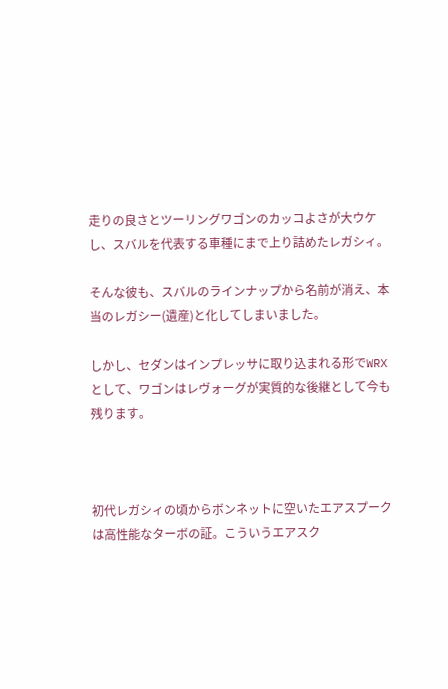走りの良さとツーリングワゴンのカッコよさが大ウケし、スバルを代表する車種にまで上り詰めたレガシィ。

そんな彼も、スバルのラインナップから名前が消え、本当のレガシー(遺産)と化してしまいました。

しかし、セダンはインプレッサに取り込まれる形でWRXとして、ワゴンはレヴォーグが実質的な後継として今も残ります。



初代レガシィの頃からボンネットに空いたエアスプークは高性能なターボの証。こういうエアスク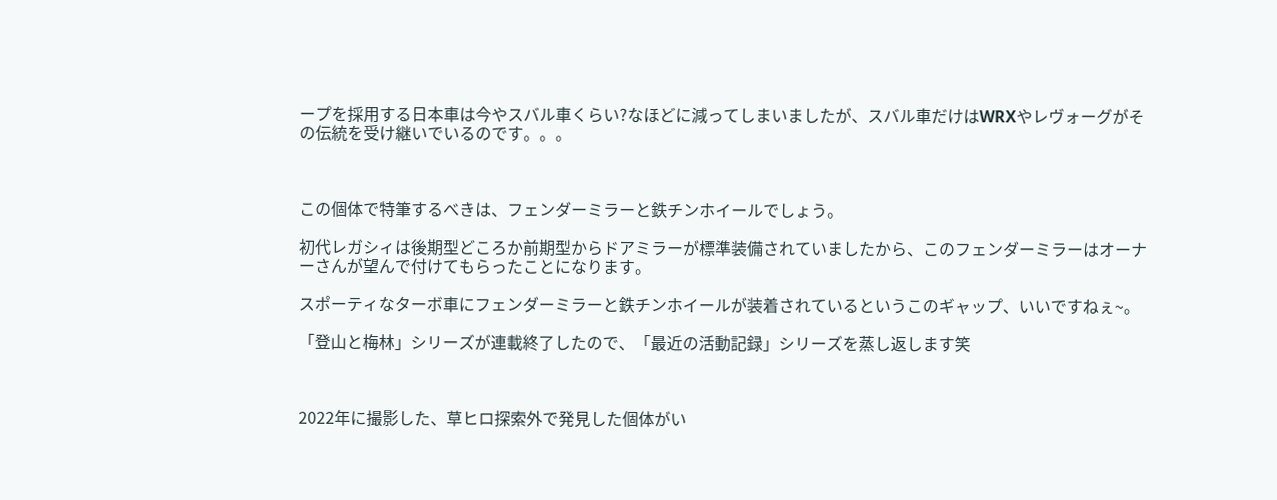ープを採用する日本車は今やスバル車くらい?なほどに減ってしまいましたが、スバル車だけはWRXやレヴォーグがその伝統を受け継いでいるのです。。。



この個体で特筆するべきは、フェンダーミラーと鉄チンホイールでしょう。

初代レガシィは後期型どころか前期型からドアミラーが標準装備されていましたから、このフェンダーミラーはオーナーさんが望んで付けてもらったことになります。

スポーティなターボ車にフェンダーミラーと鉄チンホイールが装着されているというこのギャップ、いいですねぇ~。

「登山と梅林」シリーズが連載終了したので、「最近の活動記録」シリーズを蒸し返します笑



2022年に撮影した、草ヒロ探索外で発見した個体がい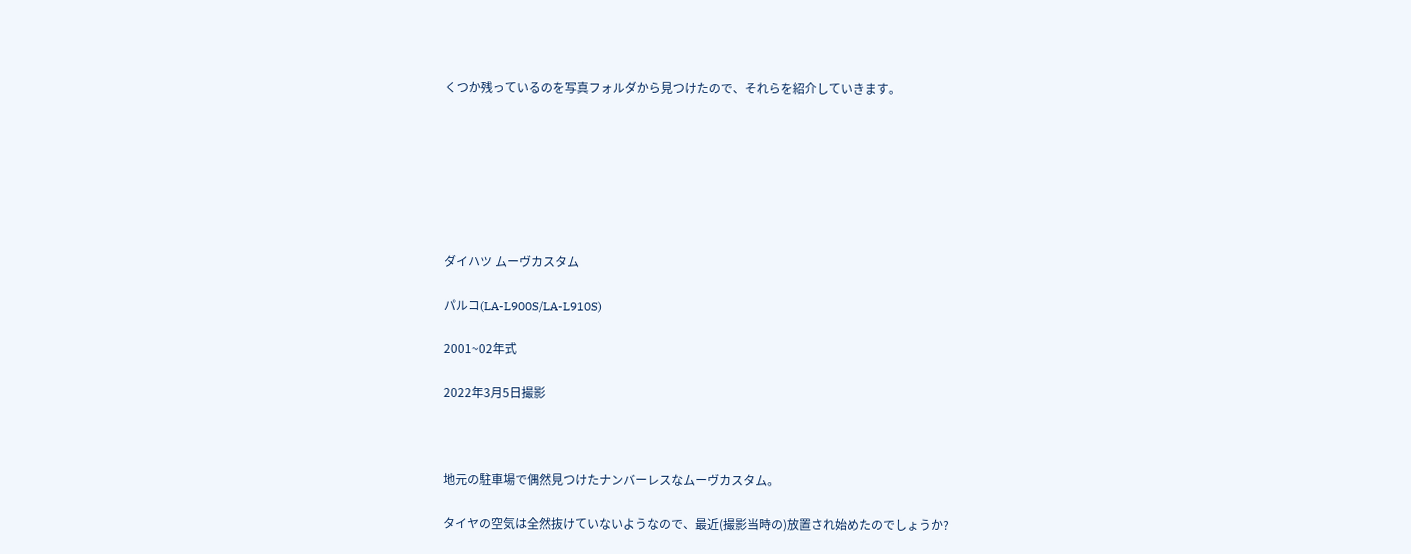くつか残っているのを写真フォルダから見つけたので、それらを紹介していきます。







ダイハツ ムーヴカスタム

パルコ(LA-L900S/LA-L910S)

2001~02年式

2022年3月5日撮影



地元の駐車場で偶然見つけたナンバーレスなムーヴカスタム。

タイヤの空気は全然抜けていないようなので、最近(撮影当時の)放置され始めたのでしょうか?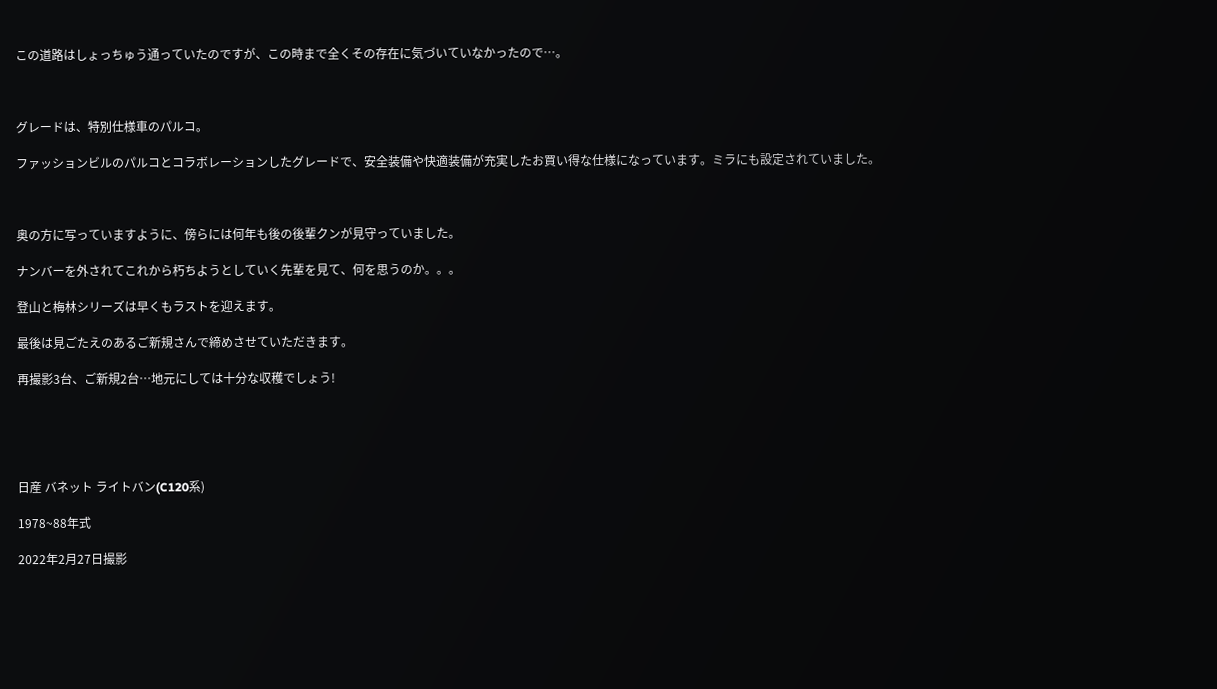この道路はしょっちゅう通っていたのですが、この時まで全くその存在に気づいていなかったので…。



グレードは、特別仕様車のパルコ。

ファッションビルのパルコとコラボレーションしたグレードで、安全装備や快適装備が充実したお買い得な仕様になっています。ミラにも設定されていました。



奥の方に写っていますように、傍らには何年も後の後輩クンが見守っていました。

ナンバーを外されてこれから朽ちようとしていく先輩を見て、何を思うのか。。。

登山と梅林シリーズは早くもラストを迎えます。

最後は見ごたえのあるご新規さんで締めさせていただきます。

再撮影3台、ご新規2台…地元にしては十分な収穫でしょう!





日産 バネット ライトバン(C120系)

1978~88年式

2022年2月27日撮影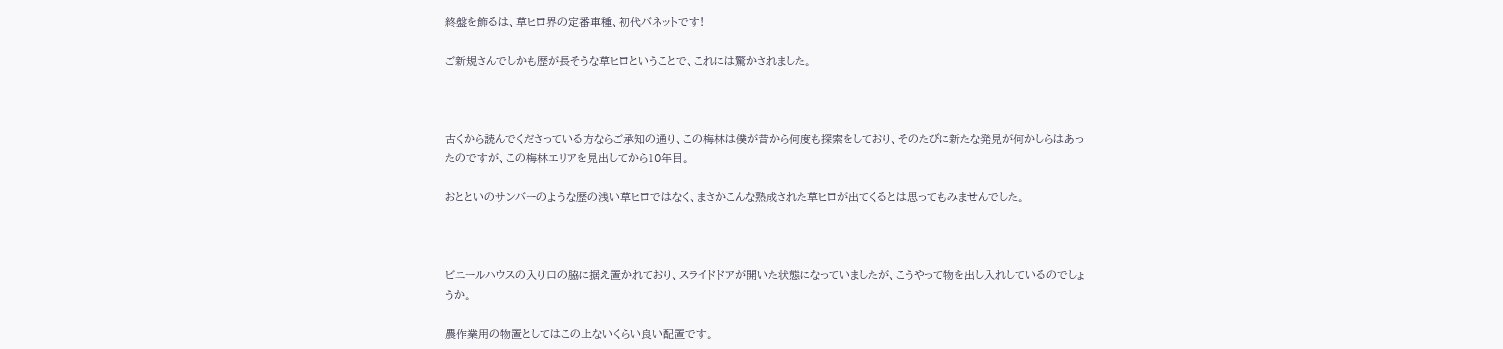終盤を飾るは、草ヒロ界の定番車種、初代バネットです!

ご新規さんでしかも歴が長そうな草ヒロということで、これには驚かされました。



古くから読んでくださっている方ならご承知の通り、この梅林は僕が昔から何度も探索をしており、そのたびに新たな発見が何かしらはあったのですが、この梅林エリアを見出してから10年目。

おとといのサンバーのような歴の浅い草ヒロではなく、まさかこんな熟成された草ヒロが出てくるとは思ってもみませんでした。



ビニールハウスの入り口の脇に据え置かれており、スライドドアが開いた状態になっていましたが、こうやって物を出し入れしているのでしょうか。

農作業用の物置としてはこの上ないくらい良い配置です。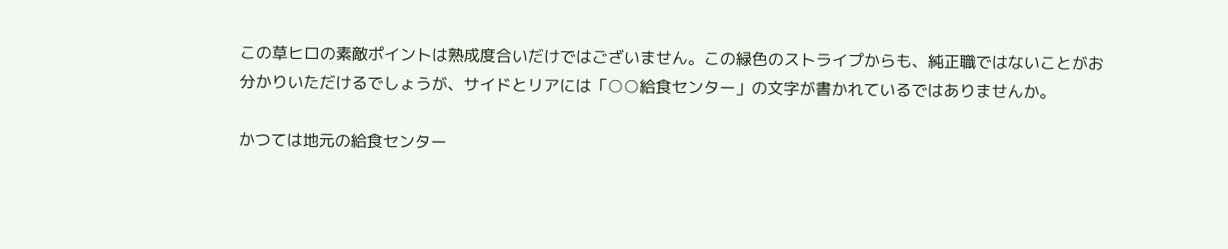この草ヒロの素敵ポイントは熟成度合いだけではございません。この緑色のストライプからも、純正職ではないことがお分かりいただけるでしょうが、サイドとリアには「○○給食センター」の文字が書かれているではありませんか。

かつては地元の給食センター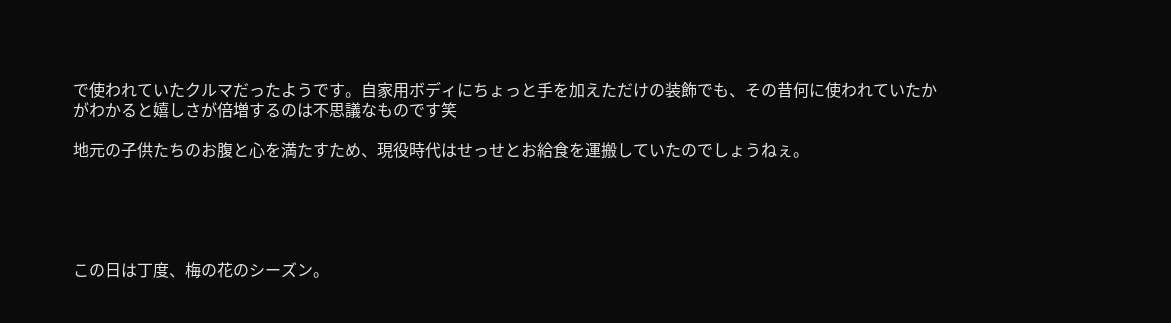で使われていたクルマだったようです。自家用ボディにちょっと手を加えただけの装飾でも、その昔何に使われていたかがわかると嬉しさが倍増するのは不思議なものです笑

地元の子供たちのお腹と心を満たすため、現役時代はせっせとお給食を運搬していたのでしょうねぇ。





この日は丁度、梅の花のシーズン。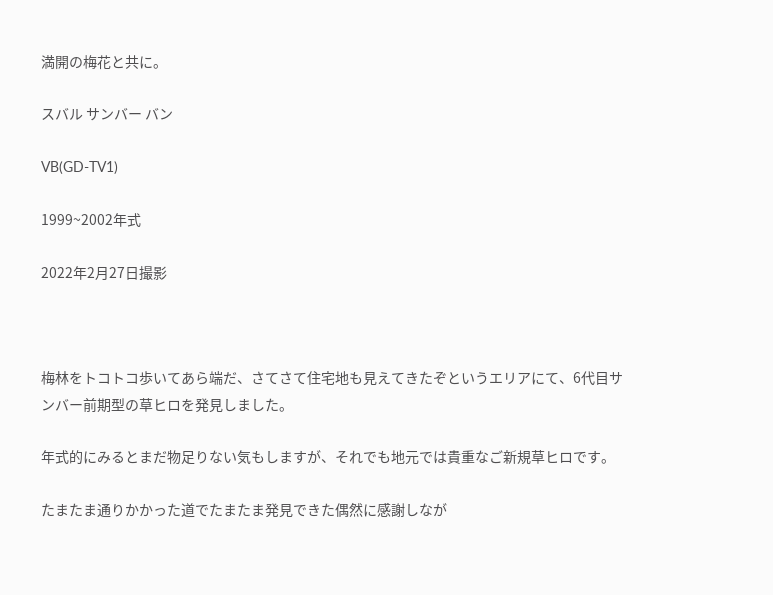満開の梅花と共に。

スバル サンバー バン

VB(GD-TV1)

1999~2002年式

2022年2月27日撮影



梅林をトコトコ歩いてあら端だ、さてさて住宅地も見えてきたぞというエリアにて、6代目サンバー前期型の草ヒロを発見しました。

年式的にみるとまだ物足りない気もしますが、それでも地元では貴重なご新規草ヒロです。

たまたま通りかかった道でたまたま発見できた偶然に感謝しなが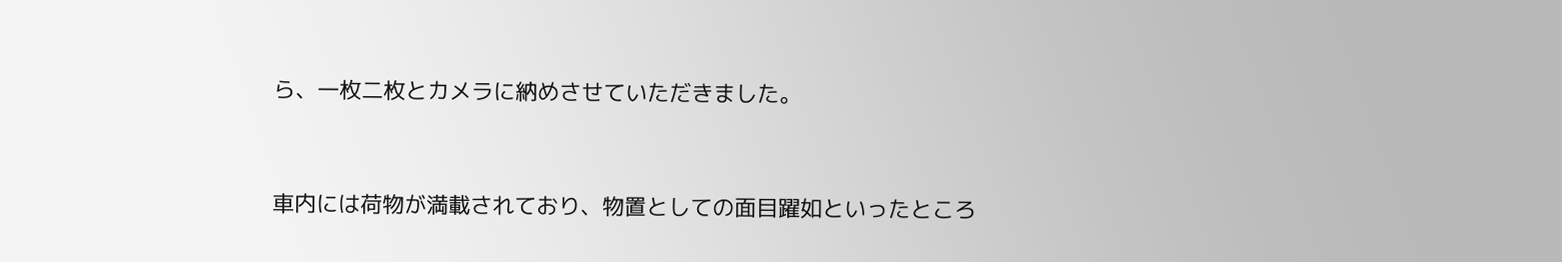ら、一枚二枚とカメラに納めさせていただきました。



車内には荷物が満載されており、物置としての面目躍如といったところ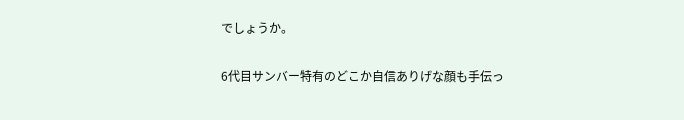でしょうか。

6代目サンバー特有のどこか自信ありげな顔も手伝っ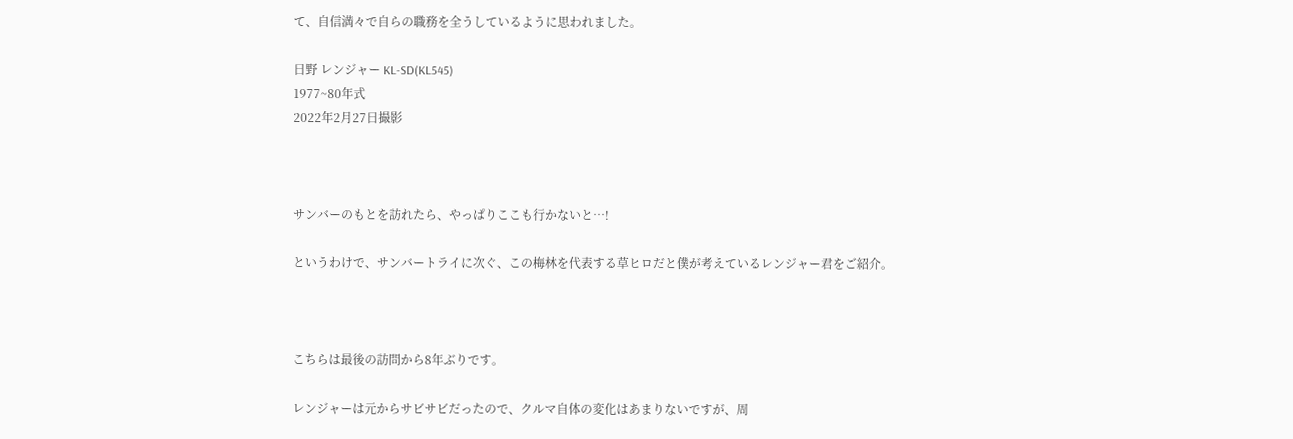て、自信満々で自らの職務を全うしているように思われました。

日野 レンジャー KL-SD(KL545)
1977~80年式
2022年2月27日撮影



サンバーのもとを訪れたら、やっぱりここも行かないと…!

というわけで、サンバートライに次ぐ、この梅林を代表する草ヒロだと僕が考えているレンジャー君をご紹介。



こちらは最後の訪問から8年ぶりです。

レンジャーは元からサビサビだったので、クルマ自体の変化はあまりないですが、周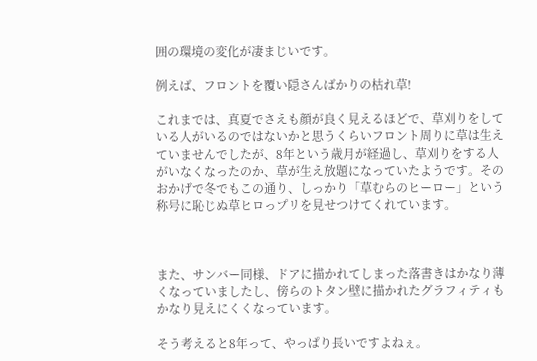囲の環境の変化が凄まじいです。

例えば、フロントを覆い隠さんばかりの枯れ草!

これまでは、真夏でさえも顔が良く見えるほどで、草刈りをしている人がいるのではないかと思うくらいフロント周りに草は生えていませんでしたが、8年という歳月が経過し、草刈りをする人がいなくなったのか、草が生え放題になっていたようです。そのおかげで冬でもこの通り、しっかり「草むらのヒーロー」という称号に恥じぬ草ヒロっプリを見せつけてくれています。



また、サンバー同様、ドアに描かれてしまった落書きはかなり薄くなっていましたし、傍らのトタン壁に描かれたグラフィティもかなり見えにくくなっています。

そう考えると8年って、やっぱり長いですよねぇ。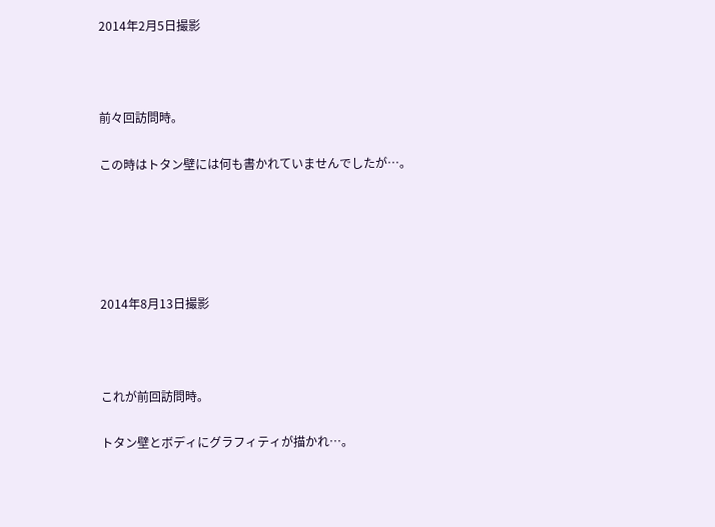2014年2月5日撮影



前々回訪問時。

この時はトタン壁には何も書かれていませんでしたが…。





2014年8月13日撮影



これが前回訪問時。

トタン壁とボディにグラフィティが描かれ…。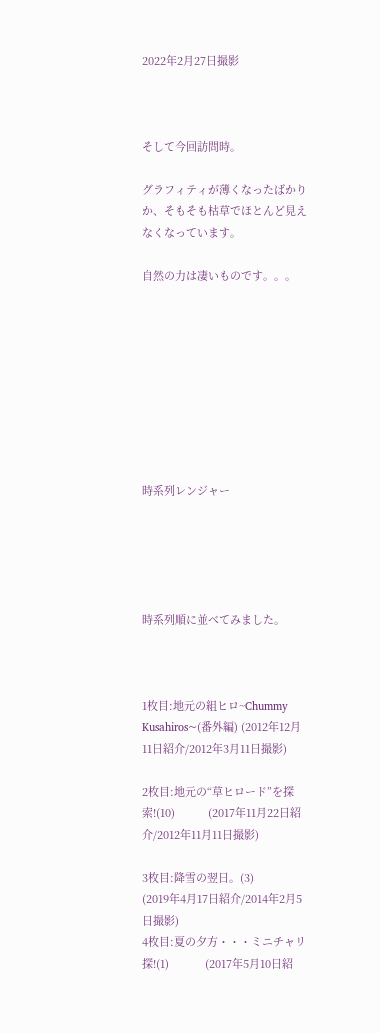2022年2月27日撮影



そして今回訪問時。

グラフィティが薄くなったばかりか、そもそも枯草でほとんど見えなくなっています。

自然の力は凄いものです。。。









時系列レンジャー





時系列順に並べてみました。



1枚目:地元の組ヒロ~Chummy Kusahiros~(番外編) (2012年12月11日紹介/2012年3月11日撮影)

2枚目:地元の“草ヒロード”を探索!(10)           (2017年11月22日紹介/2012年11月11日撮影)

3枚目:降雪の翌日。(3)                    (2019年4月17日紹介/2014年2月5日撮影)
4枚目:夏の夕方・・・ミニチャリ探!(1)            (2017年5月10日紹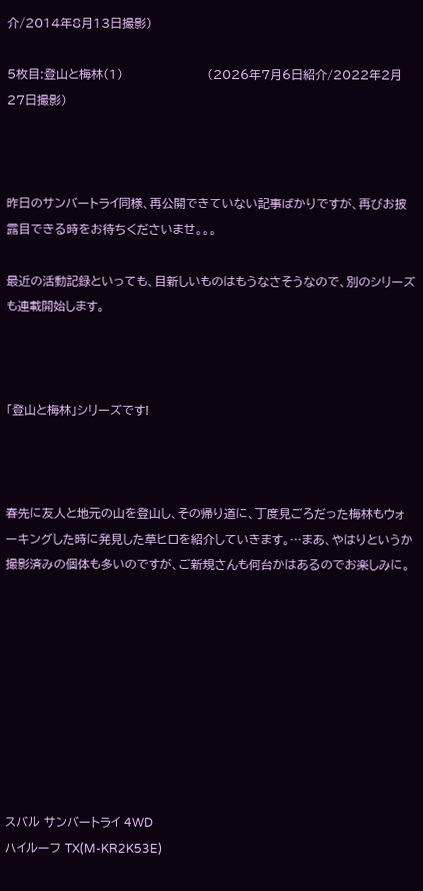介/2014年8月13日撮影)

5枚目:登山と梅林(1)                     (2026年7月6日紹介/2022年2月27日撮影)



昨日のサンバートライ同様、再公開できていない記事ばかりですが、再びお披露目できる時をお待ちくださいませ。。。

最近の活動記録といっても、目新しいものはもうなさそうなので、別のシリーズも連載開始します。



「登山と梅林」シリーズです!



春先に友人と地元の山を登山し、その帰り道に、丁度見ごろだった梅林もウォーキングした時に発見した草ヒロを紹介していきます。…まあ、やはりというか撮影済みの個体も多いのですが、ご新規さんも何台かはあるのでお楽しみに。









スバル サンバートライ 4WD
ハイルーフ TX(M-KR2K53E)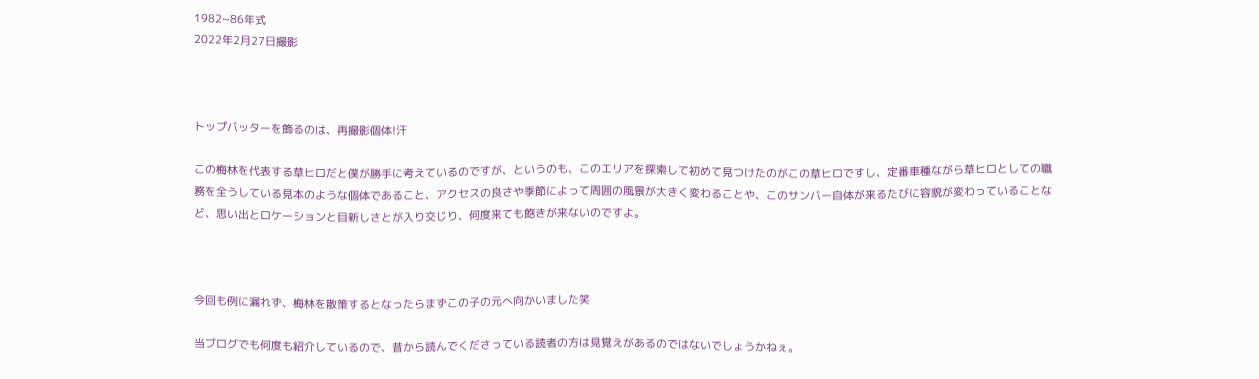1982~86年式
2022年2月27日撮影



トップバッターを飾るのは、再撮影個体!汗

この梅林を代表する草ヒロだと僕が勝手に考えているのですが、というのも、このエリアを探索して初めて見つけたのがこの草ヒロですし、定番車種ながら草ヒロとしての職務を全うしている見本のような個体であること、アクセスの良さや季節によって周囲の風景が大きく変わることや、このサンバー自体が来るたびに容貌が変わっていることなど、思い出とロケーションと目新しさとが入り交じり、何度来ても飽きが来ないのですよ。



今回も例に漏れず、梅林を散策するとなったらまずこの子の元へ向かいました笑

当ブログでも何度も紹介しているので、昔から読んでくださっている読者の方は見覚えがあるのではないでしょうかねぇ。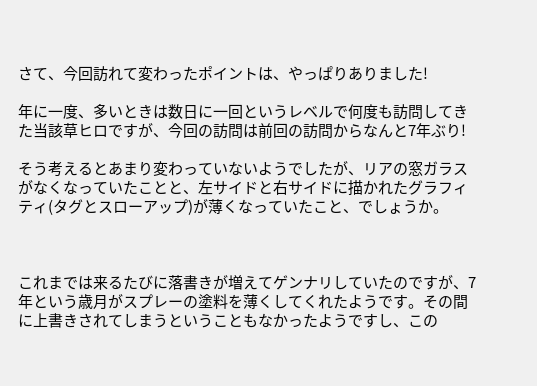さて、今回訪れて変わったポイントは、やっぱりありました!

年に一度、多いときは数日に一回というレベルで何度も訪問してきた当該草ヒロですが、今回の訪問は前回の訪問からなんと7年ぶり!

そう考えるとあまり変わっていないようでしたが、リアの窓ガラスがなくなっていたことと、左サイドと右サイドに描かれたグラフィティ(タグとスローアップ)が薄くなっていたこと、でしょうか。



これまでは来るたびに落書きが増えてゲンナリしていたのですが、7年という歳月がスプレーの塗料を薄くしてくれたようです。その間に上書きされてしまうということもなかったようですし、この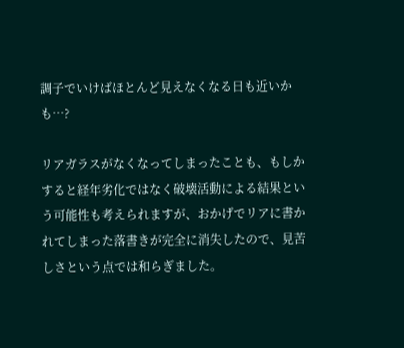調子でいけばほとんど見えなくなる日も近いかも…?

リアガラスがなくなってしまったことも、もしかすると経年劣化ではなく破壊活動による結果という可能性も考えられますが、おかげでリアに書かれてしまった落書きが完全に消失したので、見苦しさという点では和らぎました。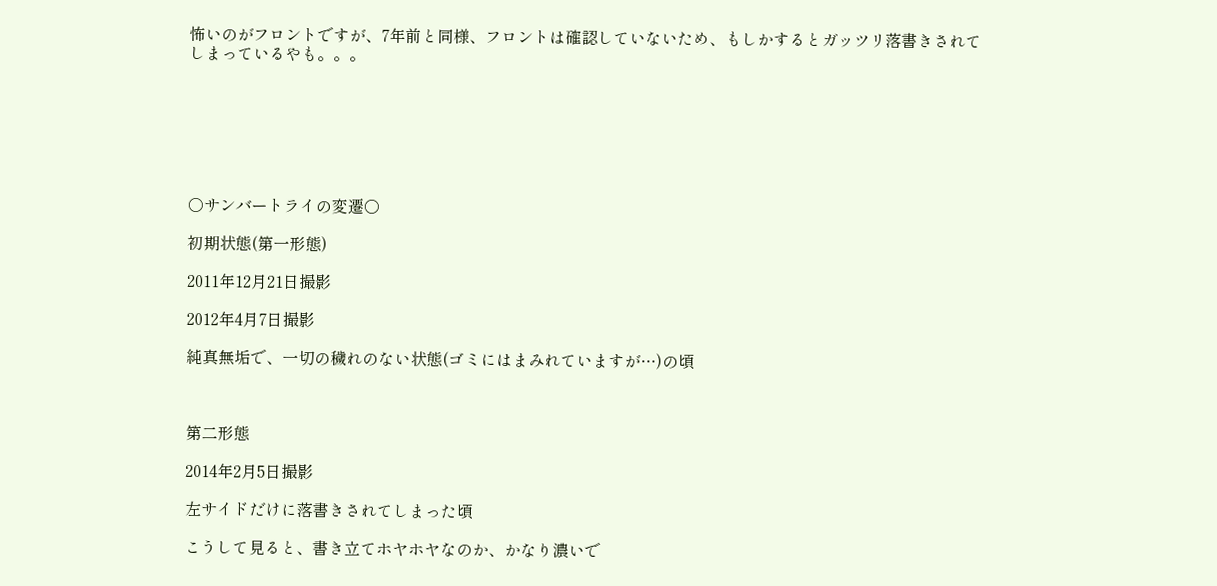怖いのがフロントですが、7年前と同様、フロントは確認していないため、もしかするとガッツリ落書きされてしまっているやも。。。







○サンバートライの変遷○

初期状態(第一形態)

2011年12月21日撮影

2012年4月7日撮影

純真無垢で、一切の穢れのない状態(ゴミにはまみれていますが…)の頃



第二形態

2014年2月5日撮影

左サイドだけに落書きされてしまった頃

こうして見ると、書き立てホヤホヤなのか、かなり濃いで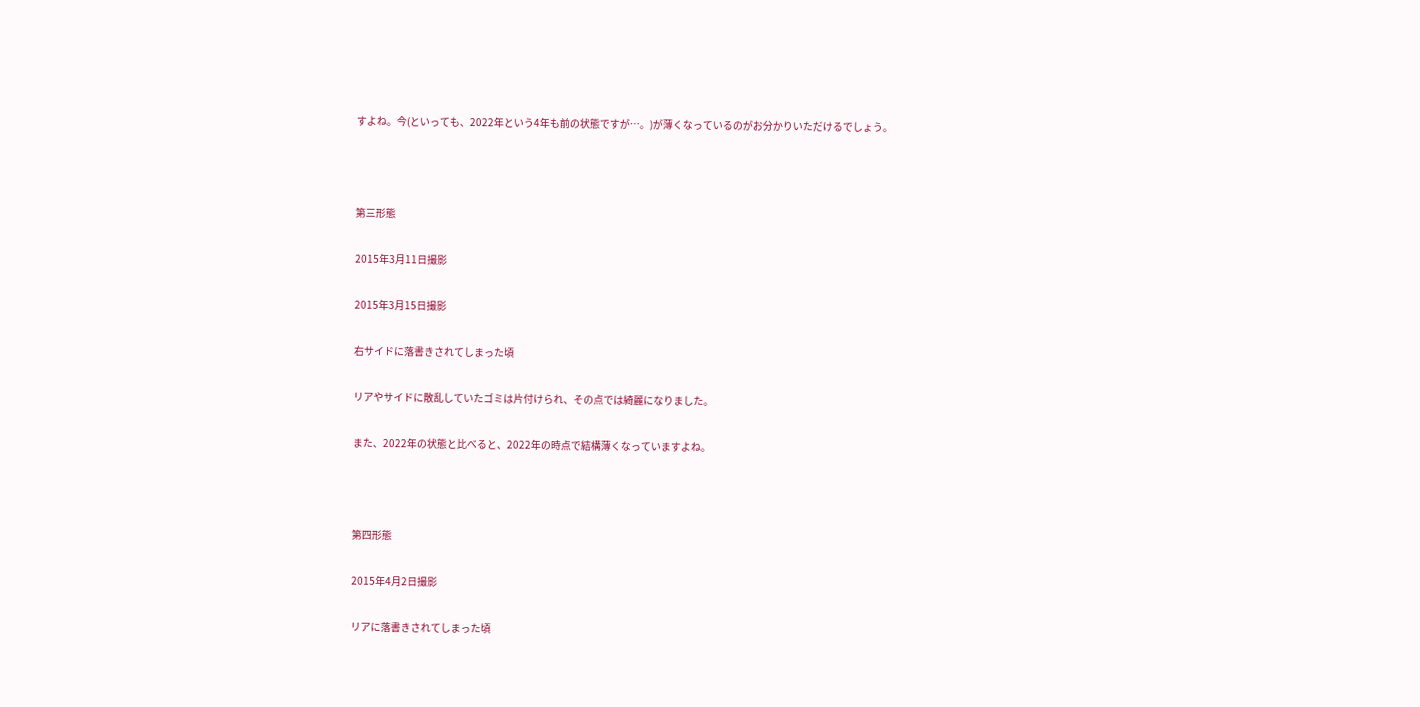すよね。今(といっても、2022年という4年も前の状態ですが…。)が薄くなっているのがお分かりいただけるでしょう。



第三形態

2015年3月11日撮影

2015年3月15日撮影

右サイドに落書きされてしまった頃

リアやサイドに散乱していたゴミは片付けられ、その点では綺麗になりました。

また、2022年の状態と比べると、2022年の時点で結構薄くなっていますよね。



第四形態

2015年4月2日撮影

リアに落書きされてしまった頃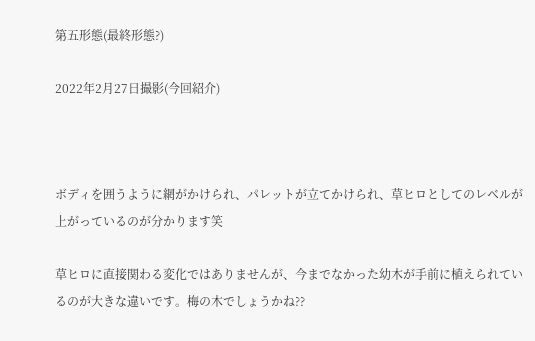第五形態(最終形態?)

2022年2月27日撮影(今回紹介)



ボディを囲うように網がかけられ、パレットが立てかけられ、草ヒロとしてのレベルが上がっているのが分かります笑

草ヒロに直接関わる変化ではありませんが、今までなかった幼木が手前に植えられているのが大きな違いです。梅の木でしょうかね??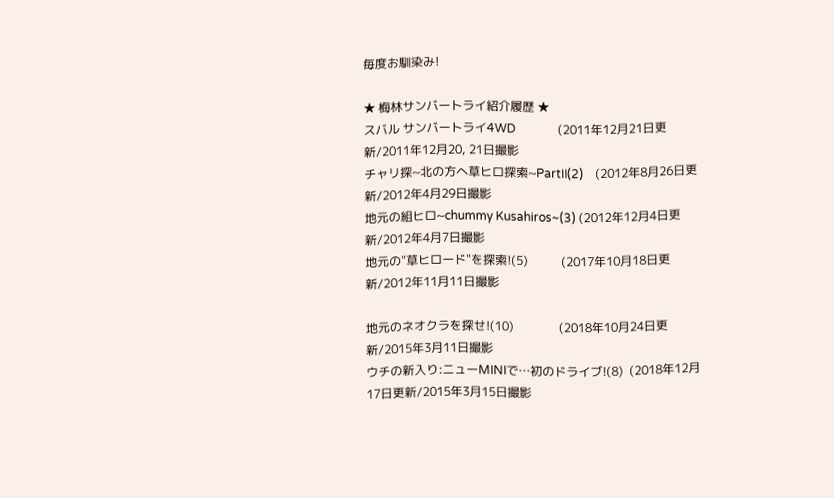毎度お馴染み!

★ 梅林サンバートライ紹介履歴 ★
スバル サンバートライ4WD              (2011年12月21日更新/2011年12月20, 21日撮影
チャリ探~北の方へ草ヒロ探索~PartⅡ(2)    (2012年8月26日更新/2012年4月29日撮影
地元の組ヒロ~chummy Kusahiros~(3) (2012年12月4日更新/2012年4月7日撮影
地元の"草ヒロード"を探索!(5)           (2017年10月18日更新/2012年11月11日撮影

地元のネオクラを探せ!(10)               (2018年10月24日更新/2015年3月11日撮影
ウチの新入り:ニューMINIで…初のドライブ!(8)  (2018年12月17日更新/2015年3月15日撮影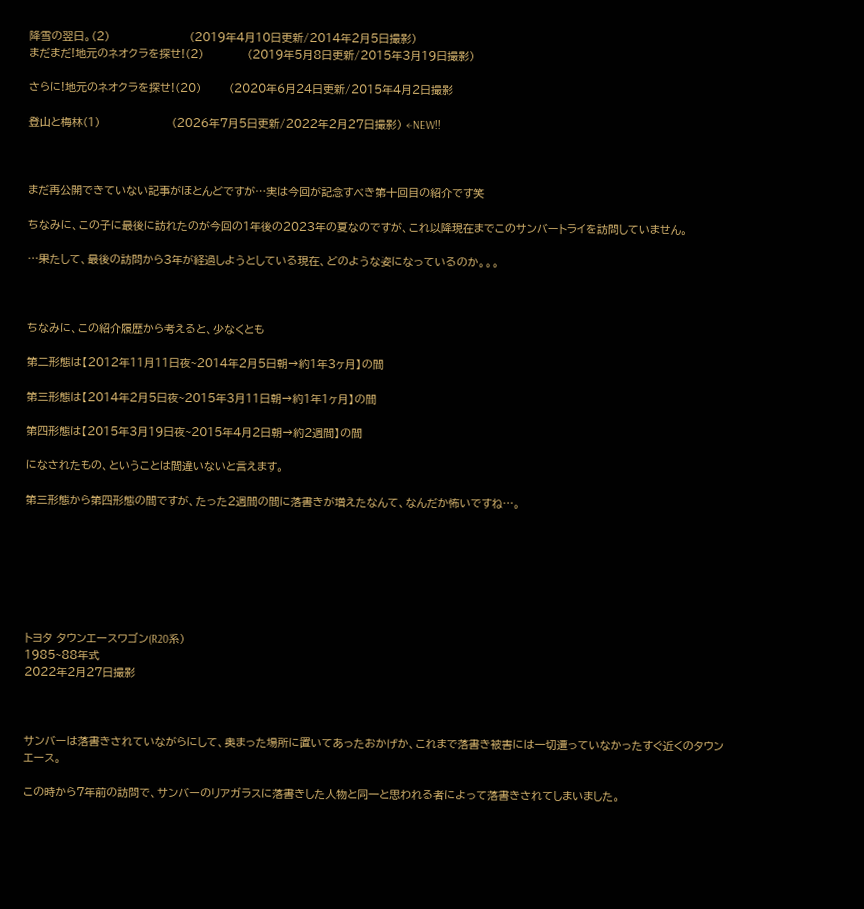降雪の翌日。(2)                    (2019年4月10日更新/2014年2月5日撮影)
まだまだ!地元のネオクラを探せ!(2)           (2019年5月8日更新/2015年3月19日撮影)

さらに!地元のネオクラを探せ!(20)       (2020年6月24日更新/2015年4月2日撮影

登山と梅林(1)                  (2026年7月5日更新/2022年2月27日撮影) ←NEW!!



まだ再公開できていない記事がほとんどですが…実は今回が記念すべき第十回目の紹介です笑

ちなみに、この子に最後に訪れたのが今回の1年後の2023年の夏なのですが、これ以降現在までこのサンバートライを訪問していません。

…果たして、最後の訪問から3年が経過しようとしている現在、どのような姿になっているのか。。。



ちなみに、この紹介履歴から考えると、少なくとも

第二形態は【2012年11月11日夜~2014年2月5日朝→約1年3ヶ月】の間

第三形態は【2014年2月5日夜~2015年3月11日朝→約1年1ヶ月】の間

第四形態は【2015年3月19日夜~2015年4月2日朝→約2週間】の間

になされたもの、ということは間違いないと言えます。

第三形態から第四形態の間ですが、たった2週間の間に落書きが増えたなんて、なんだか怖いですね…。







トヨタ タウンエースワゴン(R20系)
1985~88年式
2022年2月27日撮影



サンバーは落書きされていながらにして、奥まった場所に置いてあったおかげか、これまで落書き被害には一切遭っていなかったすぐ近くのタウンエース。

この時から7年前の訪問で、サンバーのリアガラスに落書きした人物と同一と思われる者によって落書きされてしまいました。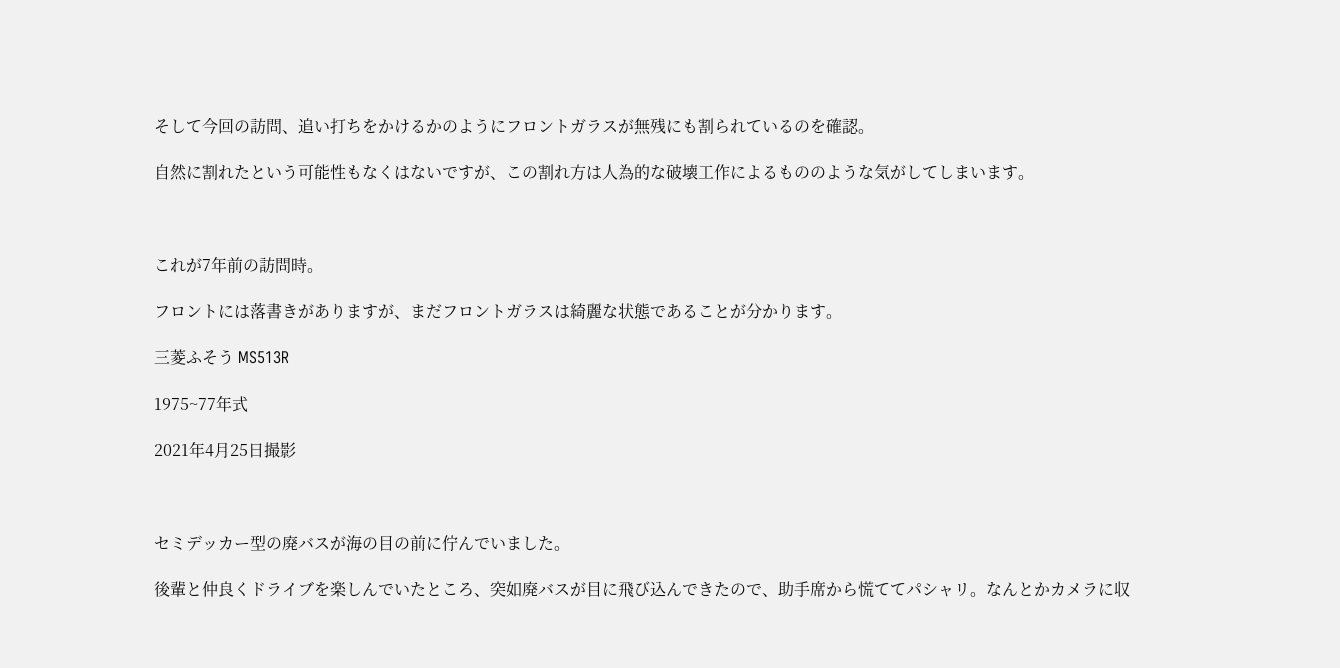そして今回の訪問、追い打ちをかけるかのようにフロントガラスが無残にも割られているのを確認。

自然に割れたという可能性もなくはないですが、この割れ方は人為的な破壊工作によるもののような気がしてしまいます。



これが7年前の訪問時。

フロントには落書きがありますが、まだフロントガラスは綺麗な状態であることが分かります。

三菱ふそう MS513R

1975~77年式

2021年4月25日撮影



セミデッカー型の廃バスが海の目の前に佇んでいました。

後輩と仲良くドライブを楽しんでいたところ、突如廃バスが目に飛び込んできたので、助手席から慌ててパシャリ。なんとかカメラに収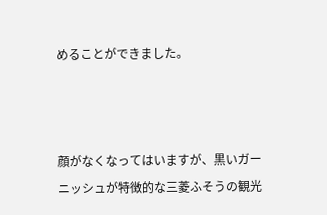めることができました。



顔がなくなってはいますが、黒いガーニッシュが特徴的な三菱ふそうの観光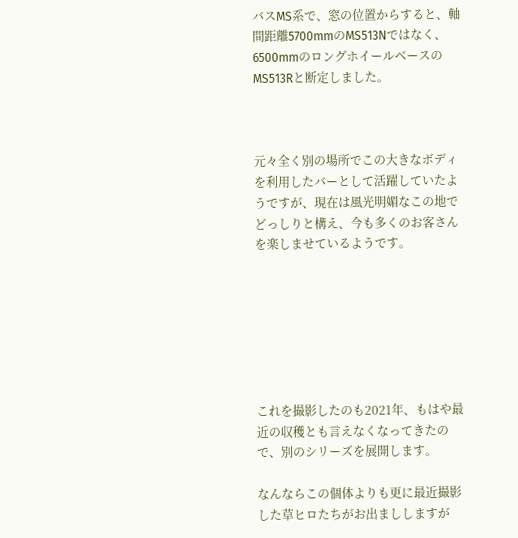バスMS系で、窓の位置からすると、軸間距離5700mmのMS513Nではなく、6500mmのロングホイールベースのMS513Rと断定しました。



元々全く別の場所でこの大きなボディを利用したバーとして活躍していたようですが、現在は風光明媚なこの地でどっしりと構え、今も多くのお客さんを楽しませているようです。







これを撮影したのも2021年、もはや最近の収穫とも言えなくなってきたので、別のシリーズを展開します。

なんならこの個体よりも更に最近撮影した草ヒロたちがお出まししますが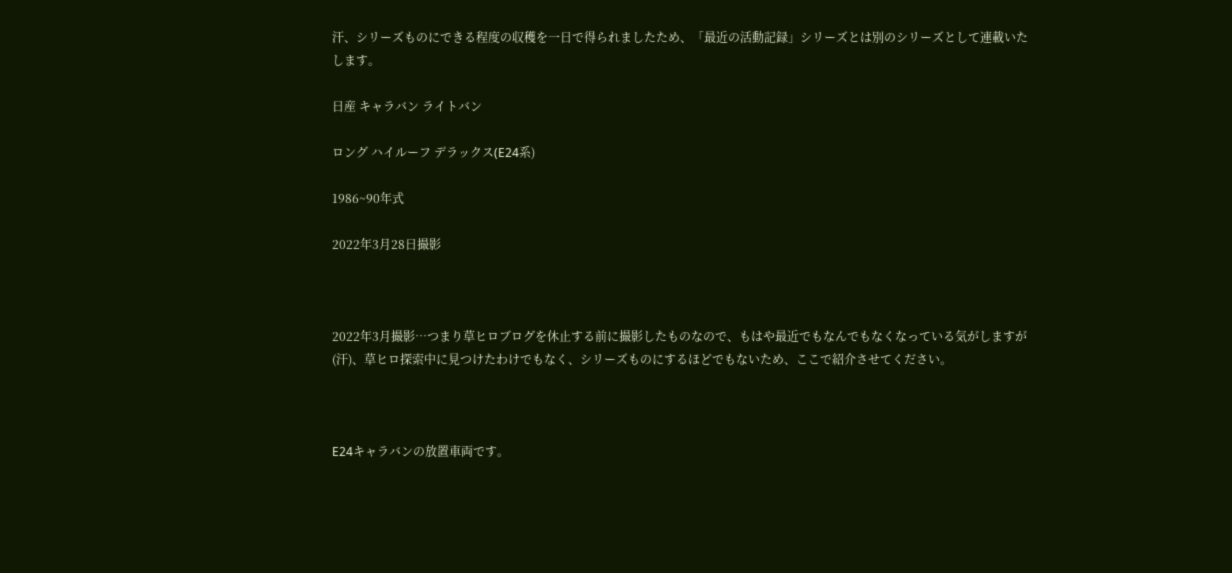汗、シリーズものにできる程度の収穫を一日で得られましたため、「最近の活動記録」シリーズとは別のシリーズとして連載いたします。

日産 キャラバン ライトバン

ロング ハイルーフ デラックス(E24系)

1986~90年式

2022年3月28日撮影



2022年3月撮影…つまり草ヒロブログを休止する前に撮影したものなので、もはや最近でもなんでもなくなっている気がしますが(汗)、草ヒロ探索中に見つけたわけでもなく、シリーズものにするほどでもないため、ここで紹介させてください。



E24キャラバンの放置車両です。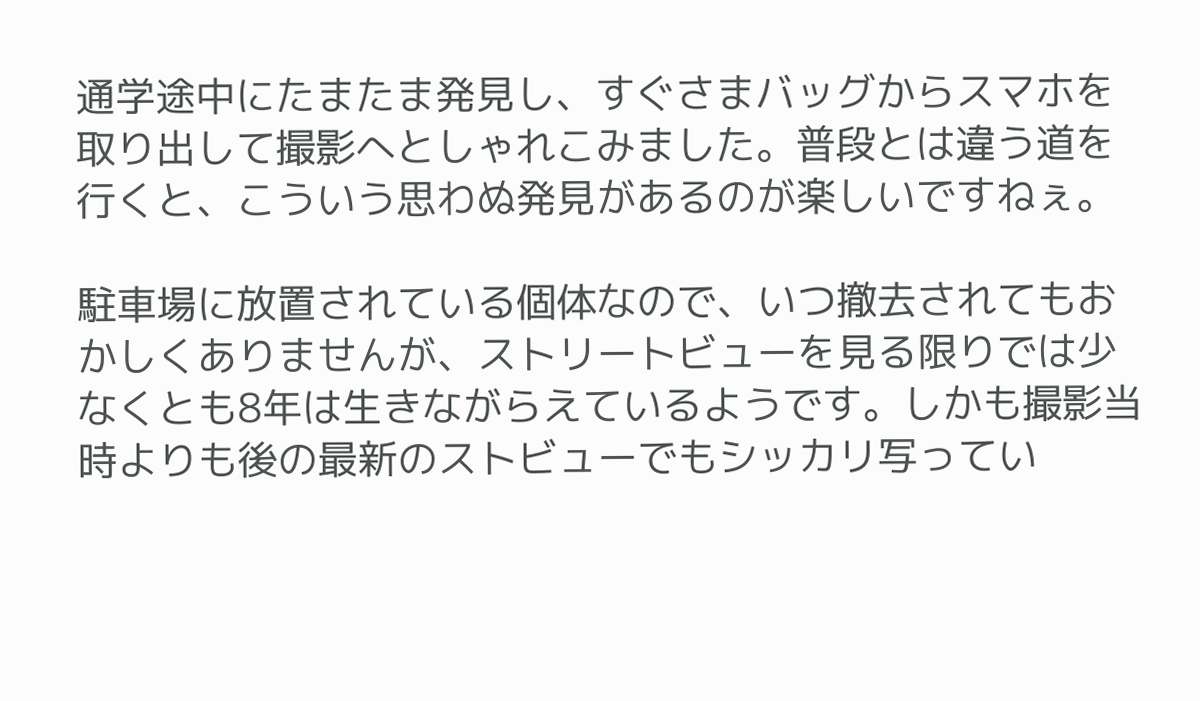通学途中にたまたま発見し、すぐさまバッグからスマホを取り出して撮影へとしゃれこみました。普段とは違う道を行くと、こういう思わぬ発見があるのが楽しいですねぇ。

駐車場に放置されている個体なので、いつ撤去されてもおかしくありませんが、ストリートビューを見る限りでは少なくとも8年は生きながらえているようです。しかも撮影当時よりも後の最新のストビューでもシッカリ写ってい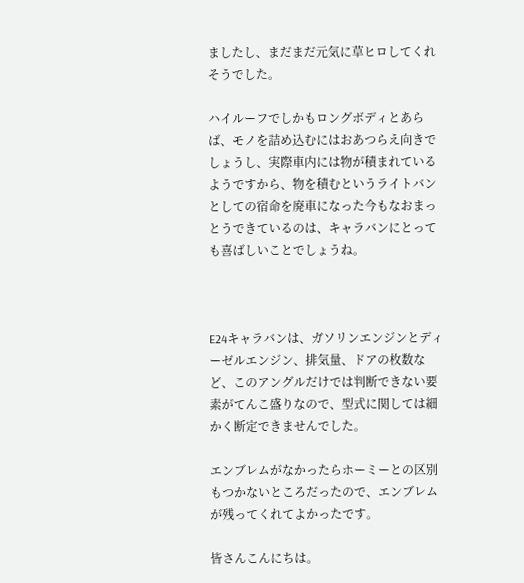ましたし、まだまだ元気に草ヒロしてくれそうでした。

ハイルーフでしかもロングボディとあらば、モノを詰め込むにはおあつらえ向きでしょうし、実際車内には物が積まれているようですから、物を積むというライトバンとしての宿命を廃車になった今もなおまっとうできているのは、キャラバンにとっても喜ばしいことでしょうね。



E24キャラバンは、ガソリンエンジンとディーゼルエンジン、排気量、ドアの枚数など、このアングルだけでは判断できない要素がてんこ盛りなので、型式に関しては細かく断定できませんでした。

エンブレムがなかったらホーミーとの区別もつかないところだったので、エンブレムが残ってくれてよかったです。

皆さんこんにちは。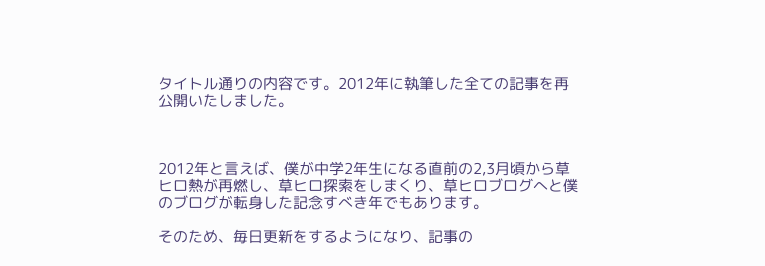タイトル通りの内容です。2012年に執筆した全ての記事を再公開いたしました。



2012年と言えば、僕が中学2年生になる直前の2,3月頃から草ヒロ熱が再燃し、草ヒロ探索をしまくり、草ヒロブログへと僕のブログが転身した記念すべき年でもあります。

そのため、毎日更新をするようになり、記事の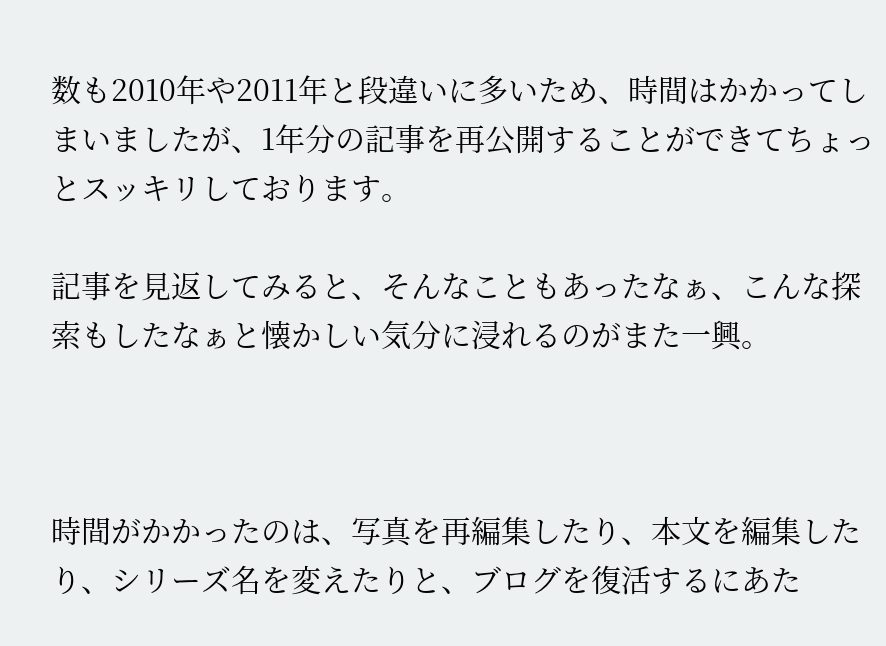数も2010年や2011年と段違いに多いため、時間はかかってしまいましたが、1年分の記事を再公開することができてちょっとスッキリしております。

記事を見返してみると、そんなこともあったなぁ、こんな探索もしたなぁと懐かしい気分に浸れるのがまた一興。



時間がかかったのは、写真を再編集したり、本文を編集したり、シリーズ名を変えたりと、ブログを復活するにあた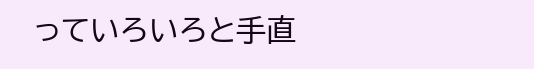っていろいろと手直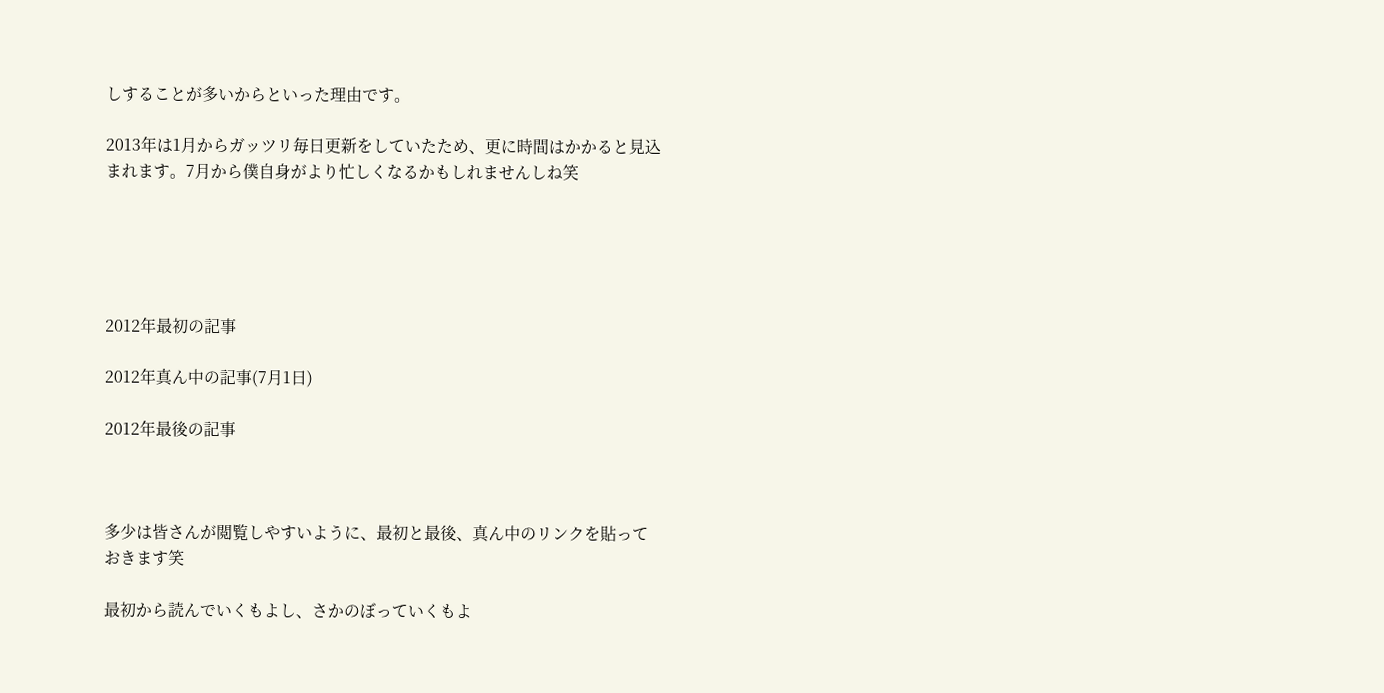しすることが多いからといった理由です。

2013年は1月からガッツリ毎日更新をしていたため、更に時間はかかると見込まれます。7月から僕自身がより忙しくなるかもしれませんしね笑





2012年最初の記事

2012年真ん中の記事(7月1日)

2012年最後の記事



多少は皆さんが閲覧しやすいように、最初と最後、真ん中のリンクを貼っておきます笑

最初から読んでいくもよし、さかのぼっていくもよ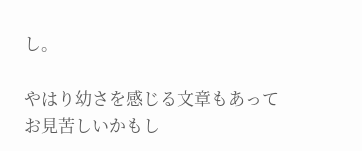し。

やはり幼さを感じる文章もあってお見苦しいかもし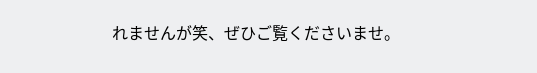れませんが笑、ぜひご覧くださいませ。